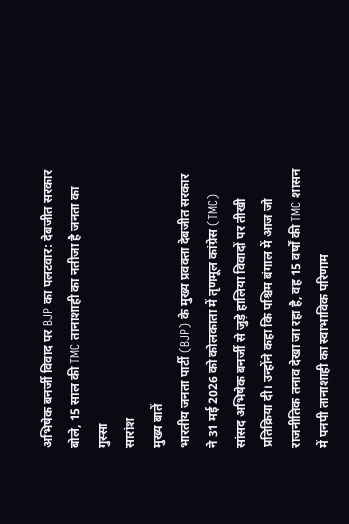अभिषेक बनर्जी विवाद पर BJP का पलटवार: देबजीत सरकार बोले, 15 साल की TMC तानाशाही का नतीजा है जनता का गुस्सा
सारांश
मुख्य बातें
भारतीय जनता पार्टी (BJP) के मुख्य प्रवक्ता देबजीत सरकार ने 31 मई 2026 को कोलकाता में तृणमूल कांग्रेस (TMC) सांसद अभिषेक बनर्जी से जुड़े हालिया विवादों पर तीखी प्रतिक्रिया दी। उन्होंने कहा कि पश्चिम बंगाल में आज जो राजनीतिक तनाव देखा जा रहा है, वह 15 वर्षों की TMC शासन में पनपी तानाशाही का स्वाभाविक परिणाम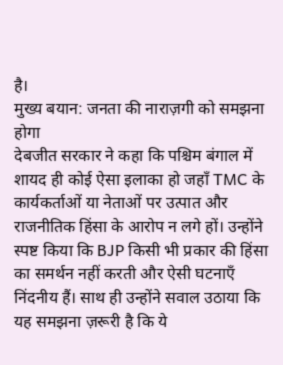है।
मुख्य बयान: जनता की नाराज़गी को समझना होगा
देबजीत सरकार ने कहा कि पश्चिम बंगाल में शायद ही कोई ऐसा इलाका हो जहाँ TMC के कार्यकर्ताओं या नेताओं पर उत्पात और राजनीतिक हिंसा के आरोप न लगे हों। उन्होंने स्पष्ट किया कि BJP किसी भी प्रकार की हिंसा का समर्थन नहीं करती और ऐसी घटनाएँ निंदनीय हैं। साथ ही उन्होंने सवाल उठाया कि यह समझना ज़रूरी है कि ये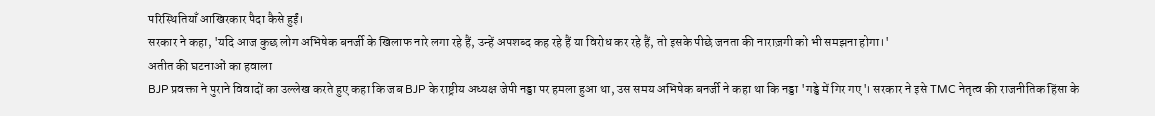परिस्थितियाँ आखिरकार पैदा कैसे हुईं।
सरकार ने कहा, 'यदि आज कुछ लोग अभिषेक बनर्जी के खिलाफ नारे लगा रहे हैं, उन्हें अपशब्द कह रहे हैं या विरोध कर रहे हैं, तो इसके पीछे जनता की नाराज़गी को भी समझना होगा।'
अतीत की घटनाओं का हवाला
BJP प्रवक्ता ने पुराने विवादों का उल्लेख करते हुए कहा कि जब BJP के राष्ट्रीय अध्यक्ष जेपी नड्डा पर हमला हुआ था, उस समय अभिषेक बनर्जी ने कहा था कि नड्डा 'गड्ढे में गिर गए'। सरकार ने इसे TMC नेतृत्व की राजनीतिक हिंसा के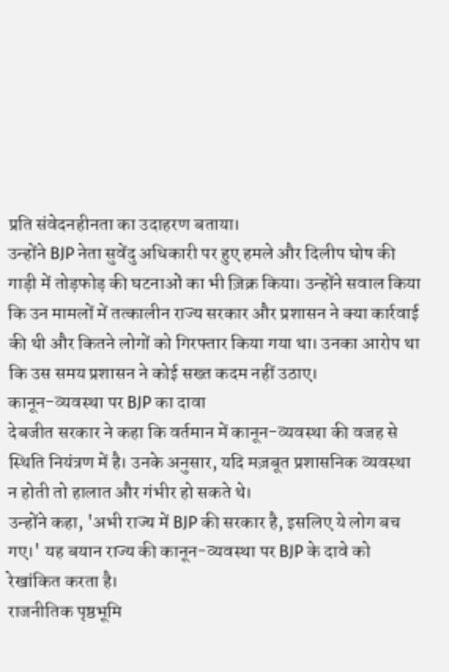प्रति संवेदनहीनता का उदाहरण बताया।
उन्होंने BJP नेता सुवेंदु अधिकारी पर हुए हमले और दिलीप घोष की गाड़ी में तोड़फोड़ की घटनाओं का भी ज़िक्र किया। उन्होंने सवाल किया कि उन मामलों में तत्कालीन राज्य सरकार और प्रशासन ने क्या कार्रवाई की थी और कितने लोगों को गिरफ्तार किया गया था। उनका आरोप था कि उस समय प्रशासन ने कोई सख्त कदम नहीं उठाए।
कानून-व्यवस्था पर BJP का दावा
देबजीत सरकार ने कहा कि वर्तमान में कानून-व्यवस्था की वजह से स्थिति नियंत्रण में है। उनके अनुसार, यदि मज़बूत प्रशासनिक व्यवस्था न होती तो हालात और गंभीर हो सकते थे।
उन्होंने कहा, 'अभी राज्य में BJP की सरकार है, इसलिए ये लोग बच गए।' यह बयान राज्य की कानून-व्यवस्था पर BJP के दावे को रेखांकित करता है।
राजनीतिक पृष्ठभूमि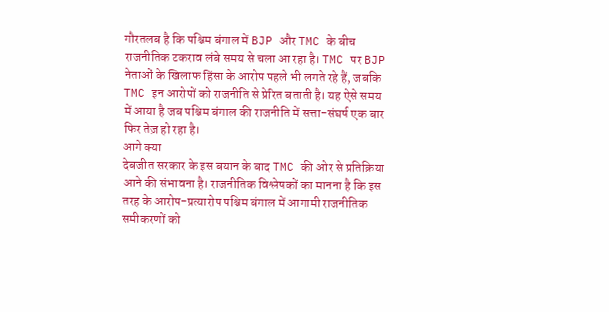गौरतलब है कि पश्चिम बंगाल में BJP और TMC के बीच राजनीतिक टकराव लंबे समय से चला आ रहा है। TMC पर BJP नेताओं के खिलाफ हिंसा के आरोप पहले भी लगते रहे हैं, जबकि TMC इन आरोपों को राजनीति से प्रेरित बताती है। यह ऐसे समय में आया है जब पश्चिम बंगाल की राजनीति में सत्ता-संघर्ष एक बार फिर तेज़ हो रहा है।
आगे क्या
देबजीत सरकार के इस बयान के बाद TMC की ओर से प्रतिक्रिया आने की संभावना है। राजनीतिक विश्लेषकों का मानना है कि इस तरह के आरोप-प्रत्यारोप पश्चिम बंगाल में आगामी राजनीतिक समीकरणों को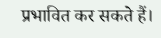प्रभावित कर सकते हैं।